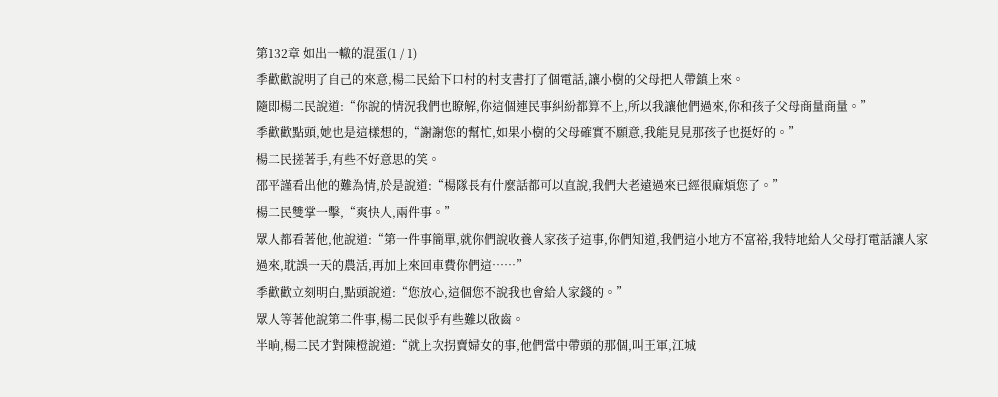第132章 如出一轍的混蛋(1 / 1)
季歡歡說明了自己的來意,楊二民給下口村的村支書打了個電話,讓小樹的父母把人帶鎮上來。
隨即楊二民說道:“你說的情況我們也瞭解,你這個連民事糾紛都算不上,所以我讓他們過來,你和孩子父母商量商量。”
季歡歡點頭,她也是這樣想的,“謝謝您的幫忙,如果小樹的父母確實不願意,我能見見那孩子也挺好的。”
楊二民搓著手,有些不好意思的笑。
邵平謹看出他的難為情,於是說道:“楊隊長有什麼話都可以直說,我們大老遠過來已經很麻煩您了。”
楊二民雙掌一擊,“爽快人,兩件事。”
眾人都看著他,他說道:“第一件事簡單,就你們說收養人家孩子這事,你們知道,我們這小地方不富裕,我特地給人父母打電話讓人家過來,耽誤一天的農活,再加上來回車費你們這……”
季歡歡立刻明白,點頭說道:“您放心,這個您不說我也會給人家錢的。”
眾人等著他說第二件事,楊二民似乎有些難以啟齒。
半晌,楊二民才對陳橙說道:“就上次拐賣婦女的事,他們當中帶頭的那個,叫王軍,江城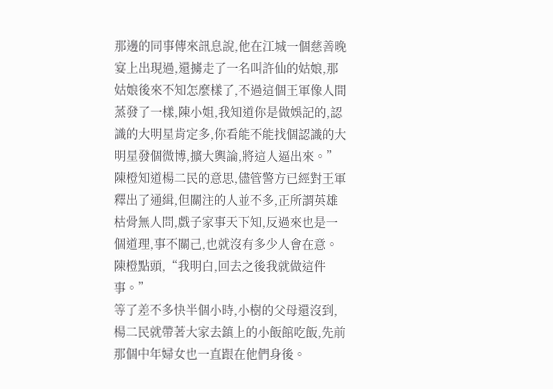那邊的同事傳來訊息說,他在江城一個慈善晚宴上出現過,還擄走了一名叫許仙的姑娘,那姑娘後來不知怎麼樣了,不過這個王軍像人間蒸發了一樣,陳小姐,我知道你是做娛記的,認識的大明星肯定多,你看能不能找個認識的大明星發個微博,擴大輿論,將這人逼出來。”
陳橙知道楊二民的意思,儘管警方已經對王軍釋出了通緝,但關注的人並不多,正所謂英雄枯骨無人問,戲子家事天下知,反過來也是一個道理,事不關己,也就沒有多少人會在意。
陳橙點頭,“我明白,回去之後我就做這件事。”
等了差不多快半個小時,小樹的父母還沒到,楊二民就帶著大家去鎮上的小飯館吃飯,先前那個中年婦女也一直跟在他們身後。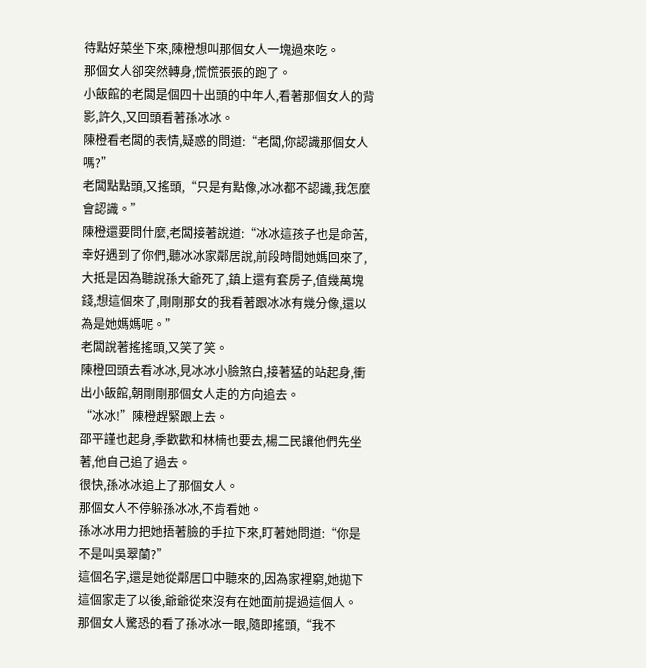待點好菜坐下來,陳橙想叫那個女人一塊過來吃。
那個女人卻突然轉身,慌慌張張的跑了。
小飯館的老闆是個四十出頭的中年人,看著那個女人的背影,許久,又回頭看著孫冰冰。
陳橙看老闆的表情,疑惑的問道:“老闆,你認識那個女人嗎?”
老闆點點頭,又搖頭,“只是有點像,冰冰都不認識,我怎麼會認識。”
陳橙還要問什麼,老闆接著說道:“冰冰這孩子也是命苦,幸好遇到了你們,聽冰冰家鄰居說,前段時間她媽回來了,大抵是因為聽說孫大爺死了,鎮上還有套房子,值幾萬塊錢,想這個來了,剛剛那女的我看著跟冰冰有幾分像,還以為是她媽媽呢。”
老闆說著搖搖頭,又笑了笑。
陳橙回頭去看冰冰,見冰冰小臉煞白,接著猛的站起身,衝出小飯館,朝剛剛那個女人走的方向追去。
“冰冰!”陳橙趕緊跟上去。
邵平謹也起身,季歡歡和林楠也要去,楊二民讓他們先坐著,他自己追了過去。
很快,孫冰冰追上了那個女人。
那個女人不停躲孫冰冰,不肯看她。
孫冰冰用力把她捂著臉的手拉下來,盯著她問道:“你是不是叫吳翠蘭?”
這個名字,還是她從鄰居口中聽來的,因為家裡窮,她拋下這個家走了以後,爺爺從來沒有在她面前提過這個人。
那個女人驚恐的看了孫冰冰一眼,隨即搖頭,“我不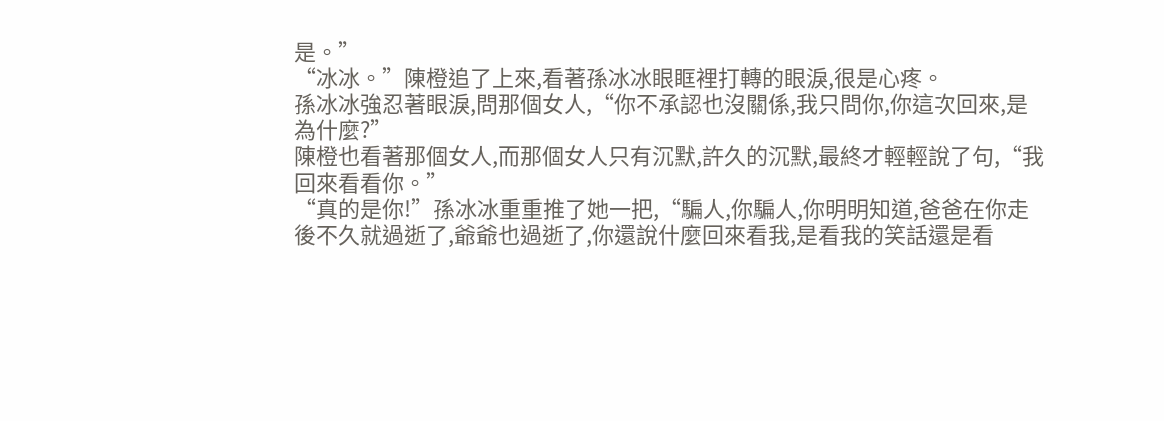是。”
“冰冰。”陳橙追了上來,看著孫冰冰眼眶裡打轉的眼淚,很是心疼。
孫冰冰強忍著眼淚,問那個女人,“你不承認也沒關係,我只問你,你這次回來,是為什麼?”
陳橙也看著那個女人,而那個女人只有沉默,許久的沉默,最終才輕輕說了句,“我回來看看你。”
“真的是你!”孫冰冰重重推了她一把,“騙人,你騙人,你明明知道,爸爸在你走後不久就過逝了,爺爺也過逝了,你還說什麼回來看我,是看我的笑話還是看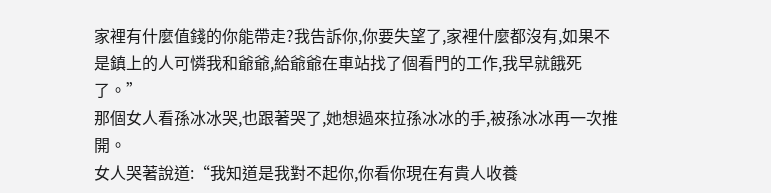家裡有什麼值錢的你能帶走?我告訴你,你要失望了,家裡什麼都沒有,如果不是鎮上的人可憐我和爺爺,給爺爺在車站找了個看門的工作,我早就餓死了。”
那個女人看孫冰冰哭,也跟著哭了,她想過來拉孫冰冰的手,被孫冰冰再一次推開。
女人哭著說道:“我知道是我對不起你,你看你現在有貴人收養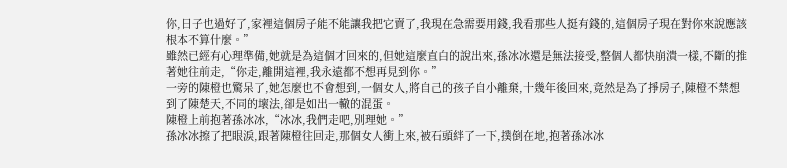你,日子也過好了,家裡這個房子能不能讓我把它賣了,我現在急需要用錢,我看那些人挺有錢的,這個房子現在對你來說應該根本不算什麼。”
雖然已經有心理準備,她就是為這個才回來的,但她這麼直白的說出來,孫冰冰還是無法接受,整個人都快崩潰一樣,不斷的推著她往前走,“你走,離開這裡,我永遠都不想再見到你。”
一旁的陳橙也驚呆了,她怎麼也不會想到,一個女人,將自己的孩子自小離棄,十幾年後回來,竟然是為了掙房子,陳橙不禁想到了陳楚天,不同的壞法,卻是如出一轍的混蛋。
陳橙上前抱著孫冰冰,“冰冰,我們走吧,別理她。”
孫冰冰擦了把眼淚,跟著陳橙往回走,那個女人衝上來,被石頭絆了一下,撲倒在地,抱著孫冰冰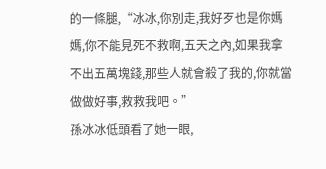的一條腿,“冰冰,你別走,我好歹也是你媽媽,你不能見死不救啊,五天之內,如果我拿不出五萬塊錢,那些人就會殺了我的,你就當做做好事,救救我吧。”
孫冰冰低頭看了她一眼,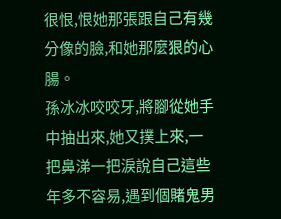很恨,恨她那張跟自己有幾分像的臉,和她那麼狠的心腸。
孫冰冰咬咬牙,將腳從她手中抽出來,她又撲上來,一把鼻涕一把淚說自己這些年多不容易,遇到個賭鬼男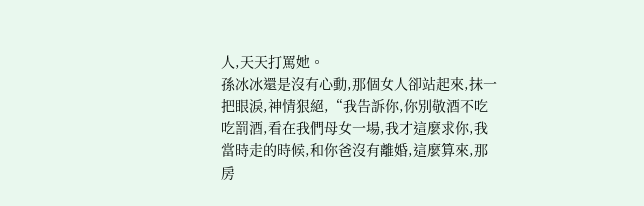人,天天打罵她。
孫冰冰還是沒有心動,那個女人卻站起來,抹一把眼淚,神情狠絕,“我告訴你,你別敬酒不吃吃罰酒,看在我們母女一場,我才這麼求你,我當時走的時候,和你爸沒有離婚,這麼算來,那房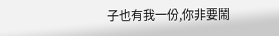子也有我一份,你非要鬧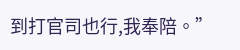到打官司也行,我奉陪。”